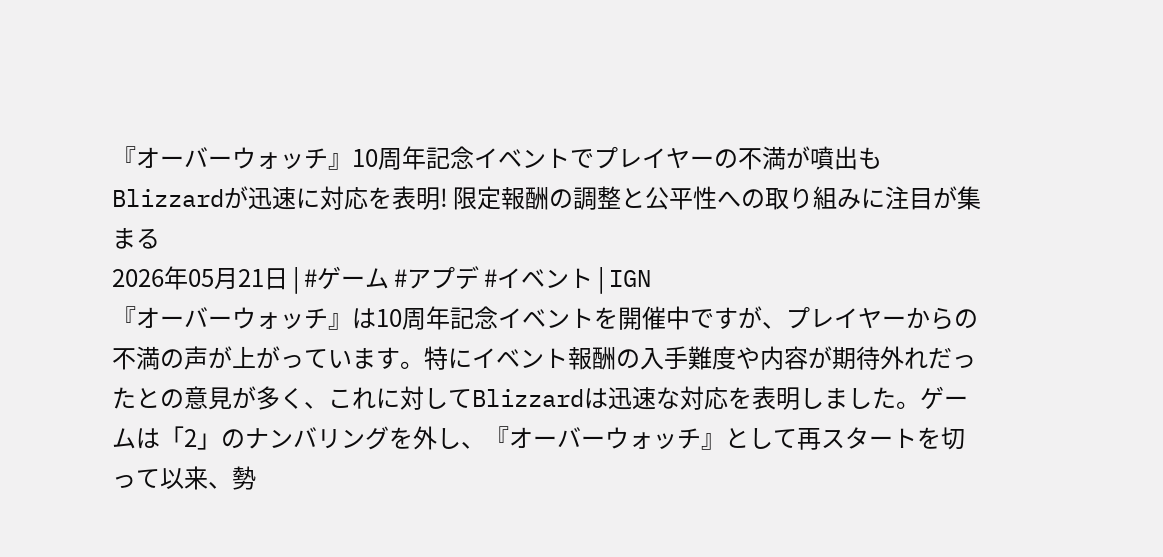『オーバーウォッチ』10周年記念イベントでプレイヤーの不満が噴出もBlizzardが迅速に対応を表明! 限定報酬の調整と公平性への取り組みに注目が集まる
2026年05月21日 | #ゲーム #アプデ #イベント | IGN
『オーバーウォッチ』は10周年記念イベントを開催中ですが、プレイヤーからの不満の声が上がっています。特にイベント報酬の入手難度や内容が期待外れだったとの意見が多く、これに対してBlizzardは迅速な対応を表明しました。ゲームは「2」のナンバリングを外し、『オーバーウォッチ』として再スタートを切って以来、勢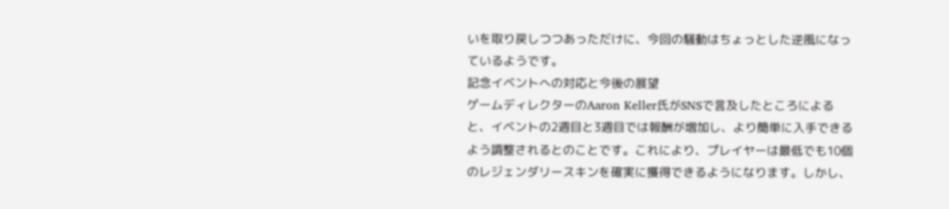いを取り戻しつつあっただけに、今回の騒動はちょっとした逆風になっているようです。
記念イベントへの対応と今後の展望
ゲームディレクターのAaron Keller氏がSNSで言及したところによると、イベントの2週目と3週目では報酬が増加し、より簡単に入手できるよう調整されるとのことです。これにより、プレイヤーは最低でも10個のレジェンダリースキンを確実に獲得できるようになります。しかし、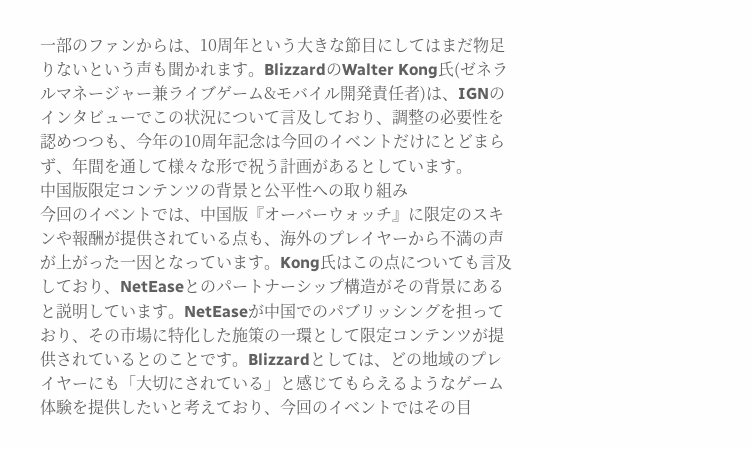一部のファンからは、10周年という大きな節目にしてはまだ物足りないという声も聞かれます。BlizzardのWalter Kong氏(ゼネラルマネージャー兼ライブゲーム&モバイル開発責任者)は、IGNのインタビューでこの状況について言及しており、調整の必要性を認めつつも、今年の10周年記念は今回のイベントだけにとどまらず、年間を通して様々な形で祝う計画があるとしています。
中国版限定コンテンツの背景と公平性への取り組み
今回のイベントでは、中国版『オーバーウォッチ』に限定のスキンや報酬が提供されている点も、海外のプレイヤーから不満の声が上がった一因となっています。Kong氏はこの点についても言及しており、NetEaseとのパートナーシップ構造がその背景にあると説明しています。NetEaseが中国でのパブリッシングを担っており、その市場に特化した施策の一環として限定コンテンツが提供されているとのことです。Blizzardとしては、どの地域のプレイヤーにも「大切にされている」と感じてもらえるようなゲーム体験を提供したいと考えており、今回のイベントではその目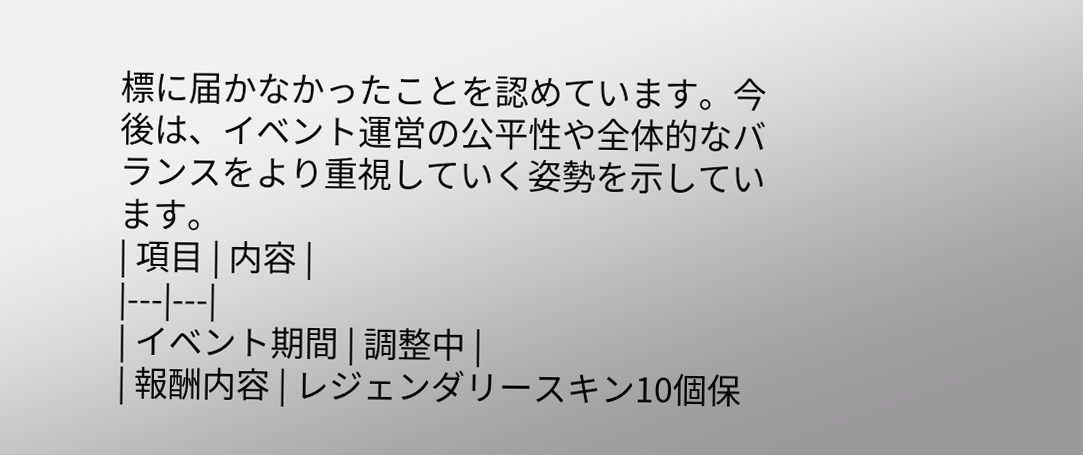標に届かなかったことを認めています。今後は、イベント運営の公平性や全体的なバランスをより重視していく姿勢を示しています。
| 項目 | 内容 |
|---|---|
| イベント期間 | 調整中 |
| 報酬内容 | レジェンダリースキン10個保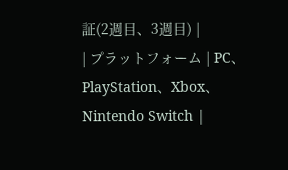証(2週目、3週目) |
| プラットフォーム | PC、PlayStation、Xbox、Nintendo Switch |